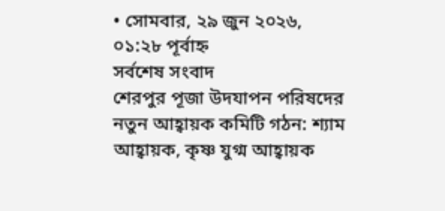• সোমবার, ২৯ জুন ২০২৬, ০১:২৮ পূর্বাহ্ন
সর্বশেষ সংবাদ
শেরপুর পূজা উদযাপন পরিষদের নতুন আহ্বায়ক কমিটি গঠন: শ্যাম আহ্বায়ক, কৃষ্ণ যুগ্ম আহ্বায়ক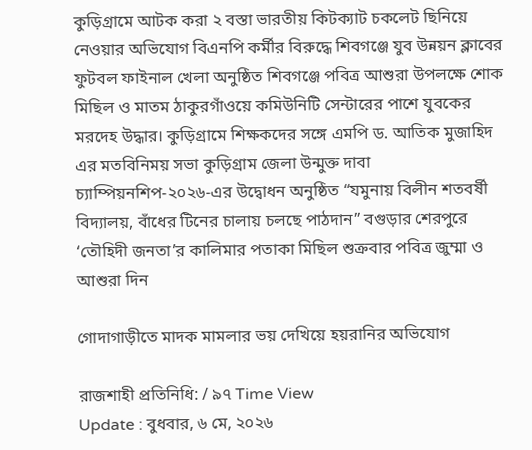কুড়িগ্রামে আটক করা ২ বস্তা ভারতীয় কিটক্যাট চকলেট ছিনিয়ে নেওয়ার অভিযোগ বিএনপি কর্মীর বিরুদ্ধে শিবগঞ্জে যুব উন্নয়ন ক্লাবের ফুটবল ফাইনাল খেলা অনুষ্ঠিত শিবগঞ্জে পবিত্র আশুরা উপলক্ষে শোক মিছিল ও মাতম ঠাকুরগাঁওয়ে কমিউনিটি সেন্টারের পাশে যুবকের মরদেহ উদ্ধার। কুড়িগ্রামে শিক্ষকদের সঙ্গে এমপি ড. আতিক মুজাহিদ এর মতবিনিময় সভা কুড়িগ্রাম জেলা উন্মুক্ত দাবা চ্যাম্পিয়নশিপ-২০২৬-এর উদ্বোধন অনুষ্ঠিত “যমুনায় বিলীন শতবর্ষী বিদ্যালয়, বাঁধের টিনের চালায় চলছে পাঠদান” বগুড়ার শেরপুরে ‘তৌহিদী জনতা’র কালিমার পতাকা মিছিল শুক্রবার পবিত্র জুম্মা ও আশুরা দিন

গোদাগাড়ীতে মাদক মামলার ভয় দেখিয়ে হয়রানির অভিযোগ

রাজশাহী প্রতিনিধি: / ৯৭ Time View
Update : বুধবার, ৬ মে, ২০২৬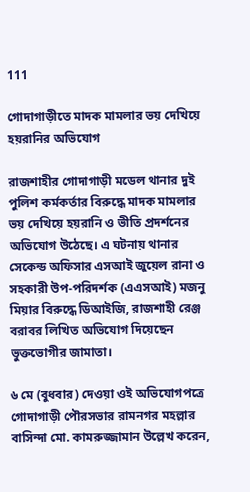111

গোদাগাড়ীতে মাদক মামলার ভয় দেখিয়ে হয়রানির অভিযোগ

রাজশাহীর গোদাগাড়ী মডেল থানার দুই পুলিশ কর্মকর্তার বিরুদ্ধে মাদক মামলার ভয় দেখিয়ে হয়রানি ও ভীতি প্রদর্শনের অভিযোগ উঠেছে। এ ঘটনায় থানার সেকেন্ড অফিসার এসআই জুয়েল রানা ও সহকারী উপ-পরিদর্শক (এএসআই) মজনু মিয়ার বিরুদ্ধে ডিআইজি, রাজশাহী রেঞ্জ বরাবর লিখিত অভিযোগ দিয়েছেন ভুক্তভোগীর জামাতা।

৬ মে (বুধবার) দেওয়া ওই অভিযোগপত্রে গোদাগাড়ী পৌরসভার রামনগর মহল্লার বাসিন্দা মো. কামরুজ্জামান উল্লেখ করেন,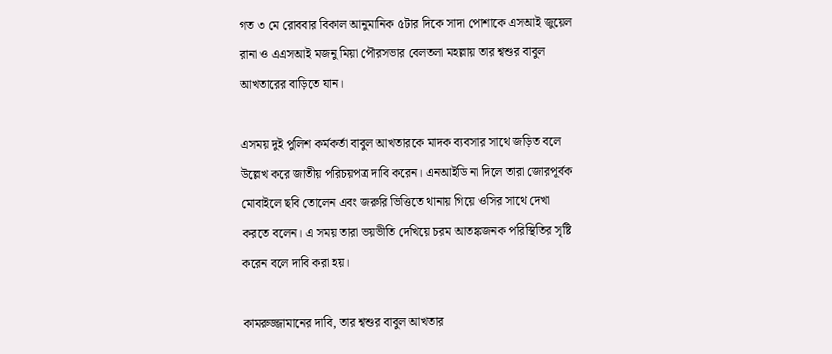গত ৩ মে রোববার বিকাল আনুমানিক ৫টার দিকে সাদা পোশাকে এসআই জুয়েল রানা ও এএসআই মজনু মিয়া পৌরসভার বেলতলা মহল্লায় তার শ্বশুর বাবুল আখতারের বাড়িতে যান।

এসময় দুই পুলিশ কর্মকর্তা বাবুল আখতারকে মাদক ব্যবসার সাথে জড়িত বলে উল্লেখ করে জাতীয় পরিচয়পত্র দাবি করেন। এনআইডি না দিলে তারা জোরপূর্বক মোবাইলে ছবি তোলেন এবং জরুরি ভিত্তিতে থানায় গিয়ে ওসির সাথে দেখা করতে বলেন। এ সময় তারা ভয়ভীতি দেখিয়ে চরম আতঙ্কজনক পরিস্থিতির সৃষ্টি করেন বলে দাবি করা হয়।

কামরুজ্জামানের দাবি, তার শ্বশুর বাবুল আখতার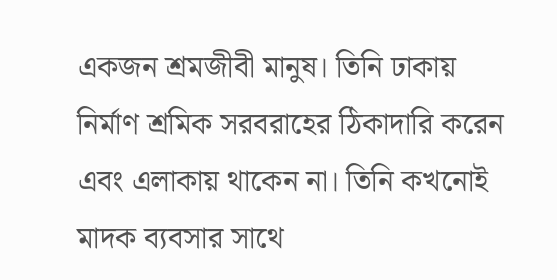একজন শ্রমজীবী মানুষ। তিনি ঢাকায় নির্মাণ শ্রমিক সরবরাহের ঠিকাদারি করেন এবং এলাকায় থাকেন না। তিনি কখনোই মাদক ব্যবসার সাথে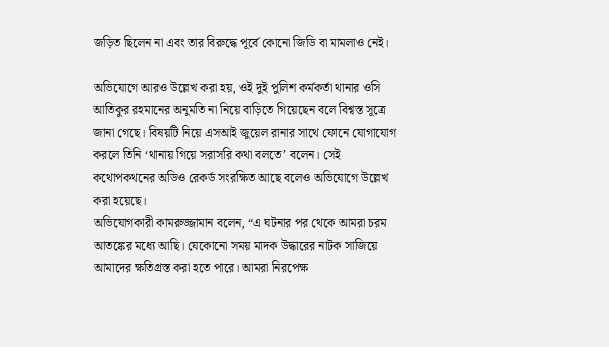জড়িত ছিলেন না এবং তার বিরুদ্ধে পূর্বে কোনো জিডি বা মামলাও নেই।

অভিযোগে আরও উল্লেখ করা হয়, ওই দুই পুলিশ কর্মকর্তা থানার ওসি আতিকুর রহমানের অনুমতি না নিয়ে বাড়িতে গিয়েছেন বলে বিশ্বস্ত সূত্রে জানা গেছে। বিষয়টি নিয়ে এসআই জুয়েল রানার সাথে ফোনে যোগাযোগ করলে তিনি ‘থানায় গিয়ে সরাসরি কথা বলতে’ বলেন। সেই কথোপকথনের অডিও রেকর্ড সংরক্ষিত আছে বলেও অভিযোগে উল্লেখ করা হয়েছে।
অভিযোগকারী কামরুজ্জামান বলেন, “এ ঘটনার পর থেকে আমরা চরম আতঙ্কের মধ্যে আছি। যেকোনো সময় মাদক উদ্ধারের নাটক সাজিয়ে আমাদের ক্ষতিগ্রস্ত করা হতে পারে। আমরা নিরপেক্ষ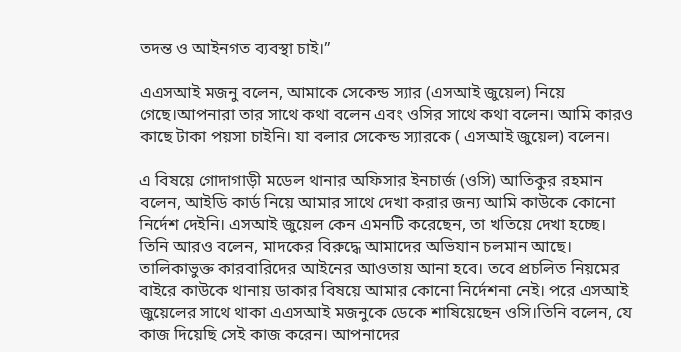তদন্ত ও আইনগত ব্যবস্থা চাই।”

এএসআই মজনু বলেন, আমাকে সেকেন্ড স্যার (এসআই জুয়েল) নিয়ে গেছে।আপনারা তার সাথে কথা বলেন এবং ওসির সাথে কথা বলেন। আমি কারও কাছে টাকা পয়সা চাইনি। যা বলার সেকেন্ড স্যারকে ( এসআই জুয়েল) বলেন।

এ বিষয়ে গোদাগাড়ী মডেল থানার অফিসার ইনচার্জ (ওসি) আতিকুর রহমান বলেন, আইডি কার্ড নিয়ে আমার সাথে দেখা করার জন্য আমি কাউকে কোনো নির্দেশ দেইনি। এসআই জুয়েল কেন এমনটি করেছেন, তা খতিয়ে দেখা হচ্ছে।
তিনি আরও বলেন, মাদকের বিরুদ্ধে আমাদের অভিযান চলমান আছে। তালিকাভুক্ত কারবারিদের আইনের আওতায় আনা হবে। তবে প্রচলিত নিয়মের বাইরে কাউকে থানায় ডাকার বিষয়ে আমার কোনো নির্দেশনা নেই। পরে এসআই জুয়েলের সাথে থাকা এএসআই মজনুকে ডেকে শাষিয়েছেন ওসি।তিনি বলেন, যে কাজ দিয়েছি সেই কাজ করেন। আপনাদের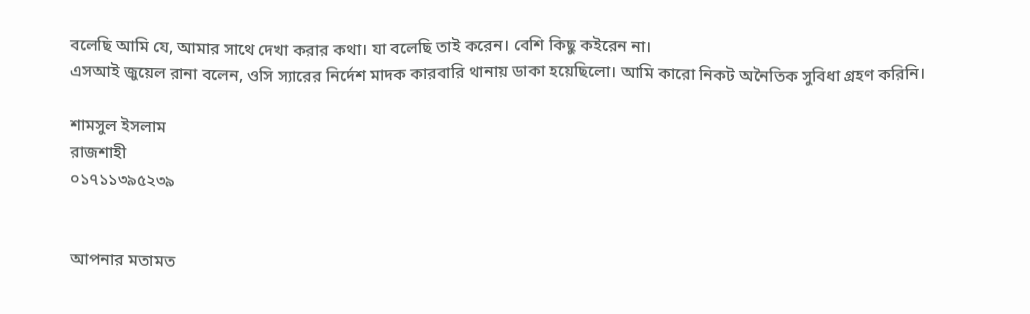বলেছি আমি যে, আমার সাথে দেখা করার কথা। যা বলেছি তাই করেন। বেশি কিছু কইরেন না।
এসআই জুয়েল রানা বলেন, ওসি স্যারের নির্দেশ মাদক কারবারি থানায় ডাকা হয়েছিলো। আমি কারো নিকট অনৈতিক সুবিধা গ্রহণ করিনি।

শামসুল ইসলাম
রাজশাহী
০১৭১১৩৯৫২৩৯


আপনার মতামত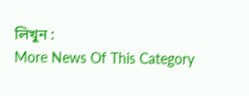লিখুন :
More News Of This Category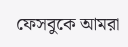ফেসবুকে আমরা